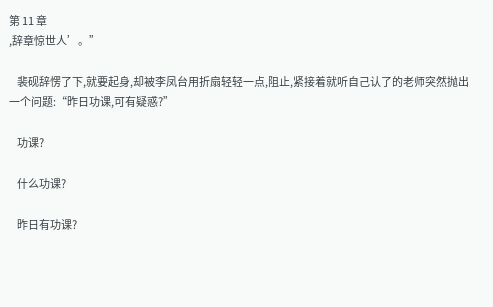第 11 章
,辞章惊世人’。”

    裴砚辞愣了下,就要起身,却被李凤台用折扇轻轻一点,阻止,紧接着就听自己认了的老师突然抛出一个问题:“昨日功课,可有疑惑?”

    功课?

    什么功课?

    昨日有功课?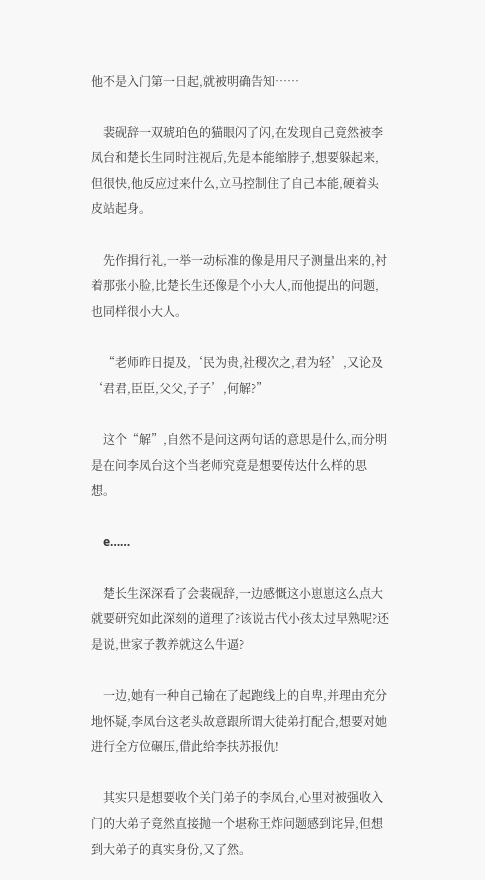他不是入门第一日起,就被明确告知……

    裴砚辞一双琥珀色的猫眼闪了闪,在发现自己竟然被李凤台和楚长生同时注视后,先是本能缩脖子,想要躲起来,但很快,他反应过来什么,立马控制住了自己本能,硬着头皮站起身。

    先作揖行礼,一举一动标准的像是用尺子测量出来的,衬着那张小脸,比楚长生还像是个小大人,而他提出的问题,也同样很小大人。

    “老师昨日提及,‘民为贵,社稷次之,君为轻’,又论及‘君君,臣臣,父父,子子’,何解?”

    这个“解”,自然不是问这两句话的意思是什么,而分明是在问李凤台这个当老师究竟是想要传达什么样的思想。

    e……

    楚长生深深看了会裴砚辞,一边感慨这小崽崽这么点大就要研究如此深刻的道理了?该说古代小孩太过早熟呢?还是说,世家子教养就这么牛逼?

    一边,她有一种自己输在了起跑线上的自卑,并理由充分地怀疑,李凤台这老头故意跟所谓大徒弟打配合,想要对她进行全方位碾压,借此给李扶苏报仇!

    其实只是想要收个关门弟子的李凤台,心里对被强收入门的大弟子竟然直接抛一个堪称王炸问题感到诧异,但想到大弟子的真实身份,又了然。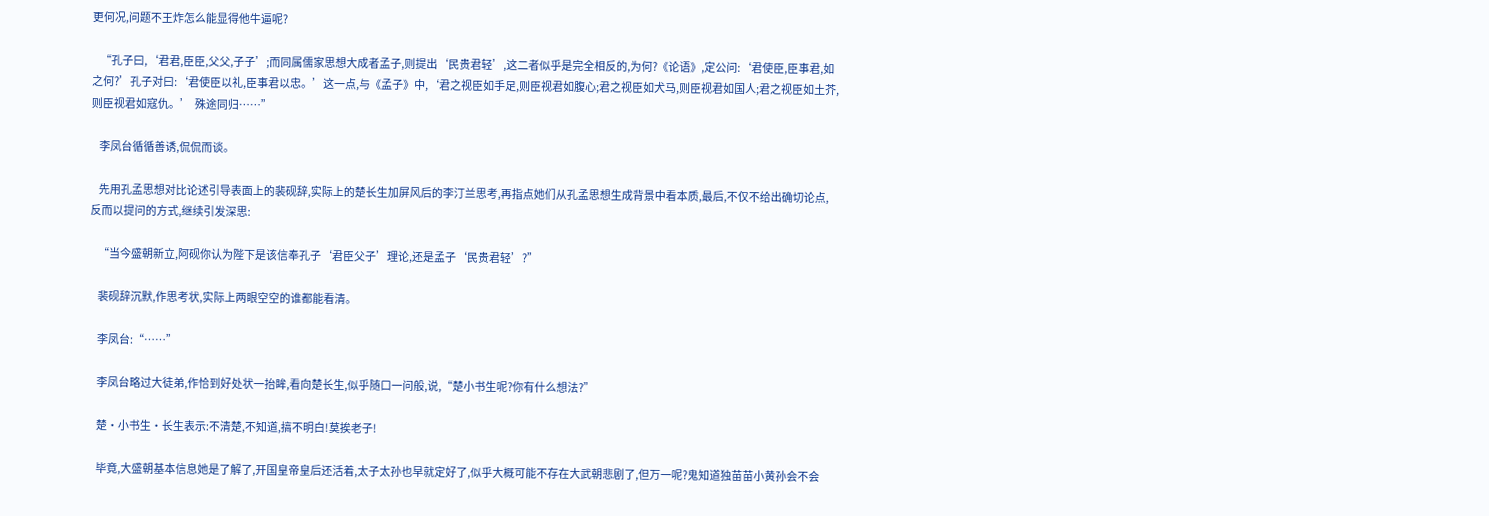更何况,问题不王炸怎么能显得他牛逼呢?

    “孔子曰,‘君君,臣臣,父父,子子’;而同属儒家思想大成者孟子,则提出‘民贵君轻’,这二者似乎是完全相反的,为何?《论语》,定公问:‘君使臣,臣事君,如之何?’孔子对曰:‘君使臣以礼,臣事君以忠。’这一点,与《孟子》中,‘君之视臣如手足,则臣视君如腹心;君之视臣如犬马,则臣视君如国人;君之视臣如土芥,则臣视君如寇仇。’  殊途同归……”

    李凤台循循善诱,侃侃而谈。

    先用孔孟思想对比论述引导表面上的裴砚辞,实际上的楚长生加屏风后的李汀兰思考,再指点她们从孔孟思想生成背景中看本质,最后,不仅不给出确切论点,反而以提问的方式,继续引发深思:

    “当今盛朝新立,阿砚你认为陛下是该信奉孔子‘君臣父子’理论,还是孟子‘民贵君轻’?”

    裴砚辞沉默,作思考状,实际上两眼空空的谁都能看清。

    李凤台:“……”

    李凤台略过大徒弟,作恰到好处状一抬眸,看向楚长生,似乎随口一问般,说,“楚小书生呢?你有什么想法?”

    楚·小书生·长生表示:不清楚,不知道,搞不明白!莫挨老子!

    毕竟,大盛朝基本信息她是了解了,开国皇帝皇后还活着,太子太孙也早就定好了,似乎大概可能不存在大武朝悲剧了,但万一呢?鬼知道独苗苗小黄孙会不会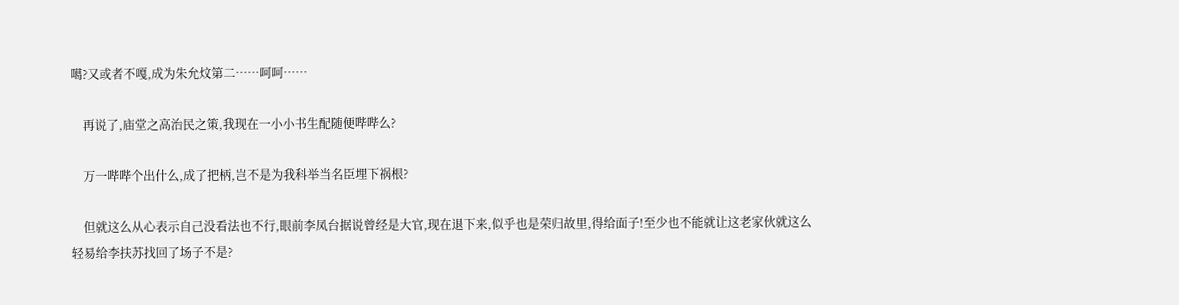噶?又或者不嘎,成为朱允炆第二……呵呵……

    再说了,庙堂之高治民之策,我现在一小小书生配随便哔哔么?

    万一哔哔个出什么,成了把柄,岂不是为我科举当名臣埋下祸根?

    但就这么从心表示自己没看法也不行,眼前李凤台据说曾经是大官,现在退下来,似乎也是荣归故里,得给面子!至少也不能就让这老家伙就这么轻易给李扶苏找回了场子不是?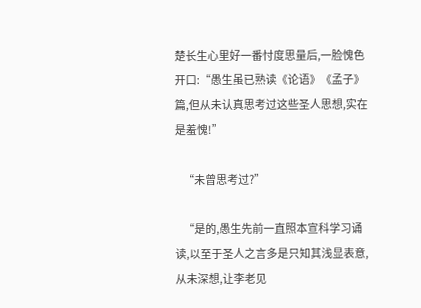楚长生心里好一番忖度思量后,一脸愧色开口:“愚生虽已熟读《论语》《孟子》篇,但从未认真思考过这些圣人思想,实在是羞愧!”

    “未曾思考过?”

    “是的,愚生先前一直照本宣科学习诵读,以至于圣人之言多是只知其浅显表意,从未深想,让李老见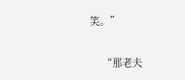笑。”

    “那老夫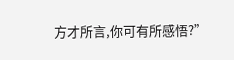方才所言,你可有所感悟?”